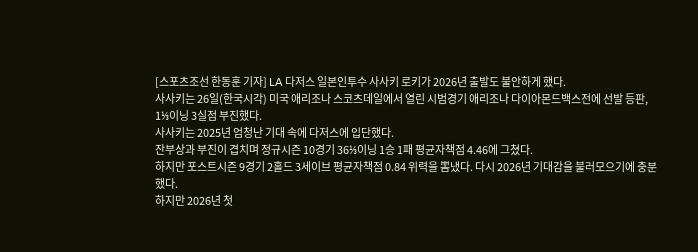[스포츠조선 한동훈 기자] LA 다저스 일본인투수 사사키 로키가 2026년 출발도 불안하게 했다.
사사키는 26일(한국시각) 미국 애리조나 스코츠데일에서 열린 시범경기 애리조나 다이아몬드백스전에 선발 등판, 1⅓이닝 3실점 부진했다.
사사키는 2025년 엄청난 기대 속에 다저스에 입단했다.
잔부상과 부진이 겹치며 정규시즌 10경기 36⅓이닝 1승 1패 평균자책점 4.46에 그쳤다.
하지만 포스트시즌 9경기 2홀드 3세이브 평균자책점 0.84 위력을 뽐냈다. 다시 2026년 기대감을 불러모으기에 충분했다.
하지만 2026년 첫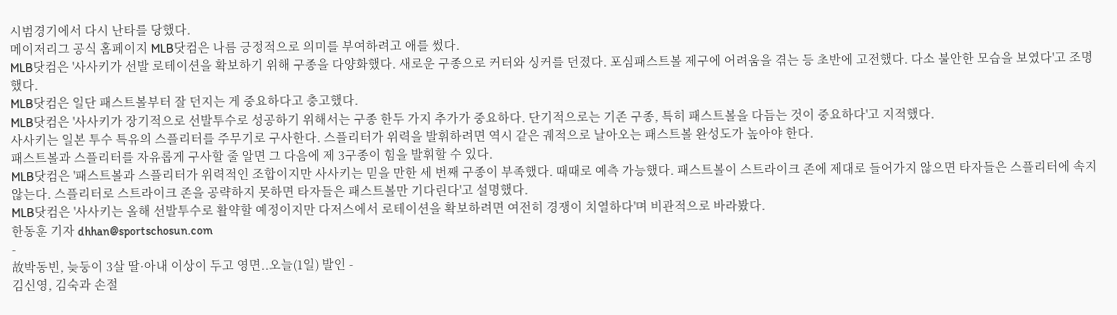시범경기에서 다시 난타를 당했다.
메이저리그 공식 홈페이지 MLB닷컴은 나름 긍정적으로 의미를 부여하려고 애를 썼다.
MLB닷컴은 '사사키가 선발 로테이션을 확보하기 위해 구종을 다양화했다. 새로운 구종으로 커터와 싱커를 던졌다. 포심패스트볼 제구에 어려움을 겪는 등 초반에 고전했다. 다소 불안한 모습을 보였다'고 조명했다.
MLB닷컴은 일단 패스트볼부터 잘 던지는 게 중요하다고 충고했다.
MLB닷컴은 '사사키가 장기적으로 선발투수로 성공하기 위해서는 구종 한두 가지 추가가 중요하다. 단기적으로는 기존 구종, 특히 패스트볼을 다듬는 것이 중요하다'고 지적했다.
사사키는 일본 투수 특유의 스플리터를 주무기로 구사한다. 스플리터가 위력을 발휘하려면 역시 같은 궤적으로 날아오는 패스트볼 완성도가 높아야 한다.
패스트볼과 스플리터를 자유롭게 구사할 줄 알면 그 다음에 제 3구종이 힘을 발휘할 수 있다.
MLB닷컴은 '패스트볼과 스플리터가 위력적인 조합이지만 사사키는 믿을 만한 세 번째 구종이 부족했다. 때때로 예측 가능했다. 패스트볼이 스트라이크 존에 제대로 들어가지 않으면 타자들은 스플리터에 속지 않는다. 스플리터로 스트라이크 존을 공략하지 못하면 타자들은 패스트볼만 기다린다'고 설명했다.
MLB닷컴은 '사사키는 올해 선발투수로 활약할 예정이지만 다저스에서 로테이션을 확보하려면 여전히 경쟁이 치열하다'며 비관적으로 바라봤다.
한동훈 기자 dhhan@sportschosun.com
-
故박동빈, 늦둥이 3살 딸·아내 이상이 두고 영면..오늘(1일) 발인 -
김신영, 김숙과 손절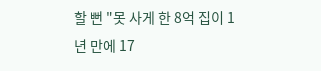할 뻔 "못 사게 한 8억 집이 1년 만에 17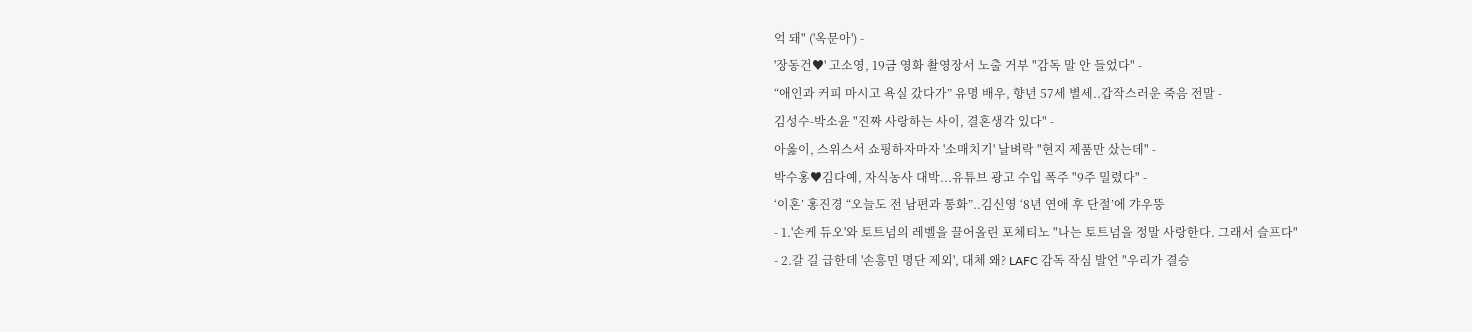억 돼" ('옥문아') -
'장동건♥' 고소영, 19금 영화 촬영장서 노출 거부 "감독 말 안 들었다" -
“애인과 커피 마시고 욕실 갔다가” 유명 배우, 향년 57세 별세..갑작스러운 죽음 전말 -
김성수-박소윤 "진짜 사랑하는 사이, 결혼생각 있다" -
아옳이, 스위스서 쇼핑하자마자 '소매치기' 날벼락 "현지 제품만 샀는데" -
박수홍♥김다예, 자식농사 대박...유튜브 광고 수입 폭주 "9주 밀렸다" -
‘이혼’ 홍진경 “오늘도 전 남편과 통화”..김신영 ‘8년 연애 후 단절’에 갸우뚱
- 1.'손케 듀오'와 토트넘의 레벨을 끌어올린 포체티노 "나는 토트넘을 정말 사랑한다. 그래서 슬프다"
- 2.갈 길 급한데 '손흥민 명단 제외', 대체 왜? LAFC 감독 작심 발언 "우리가 결승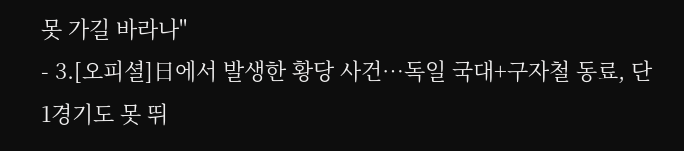못 가길 바라나"
- 3.[오피셜]日에서 발생한 황당 사건…독일 국대+구자철 동료, 단 1경기도 못 뛰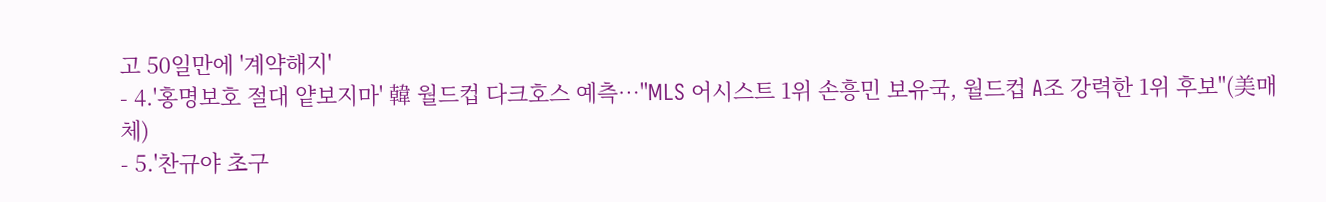고 50일만에 '계약해지'
- 4.'홍명보호 절대 얕보지마' 韓 월드컵 다크호스 예측…"MLS 어시스트 1위 손흥민 보유국, 월드컵 A조 강력한 1위 후보"(美매체)
- 5.'찬규야 초구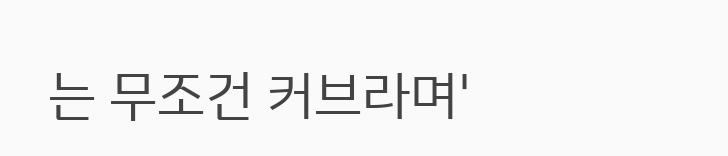는 무조건 커브라며'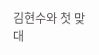김현수와 첫 맞대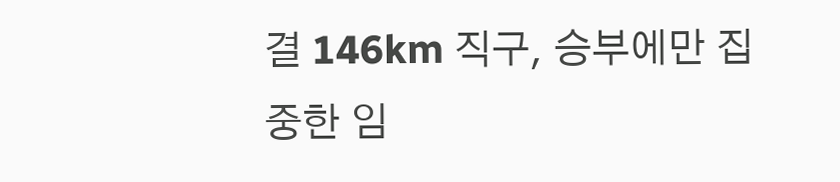결 146km 직구, 승부에만 집중한 임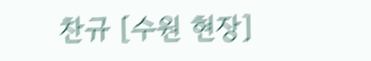찬규 [수원 현장]